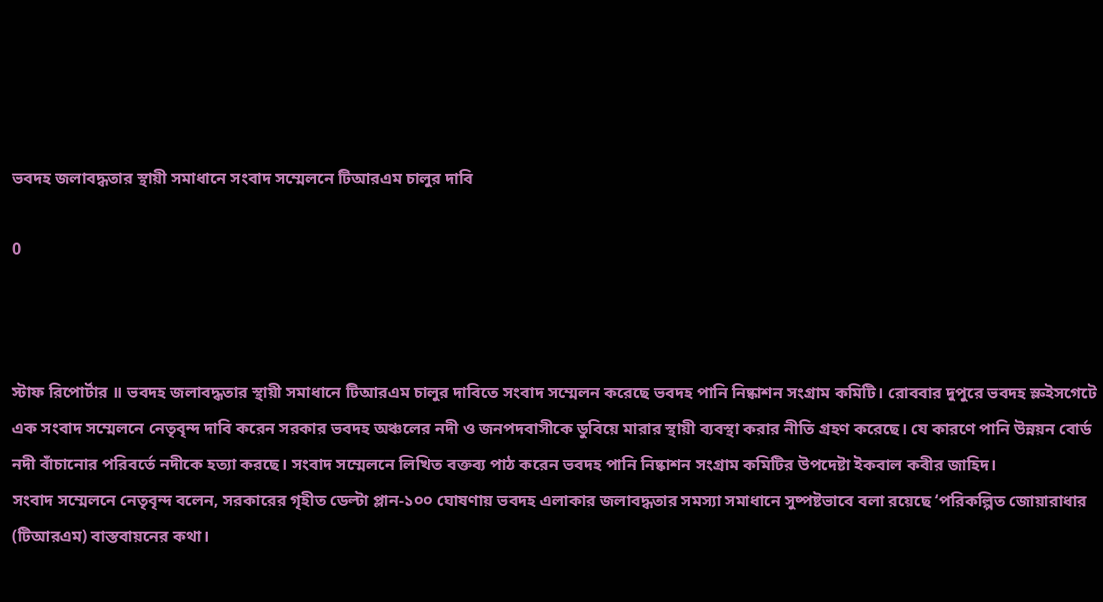ভবদহ জলাবদ্ধতার স্থায়ী সমাধানে সংবাদ সম্মেলনে টিআরএম চালুর দাবি

0



স্টাফ রিপোর্টার ॥ ভবদহ জলাবদ্ধতার স্থায়ী সমাধানে টিআরএম চালুর দাবিতে সংবাদ সম্মেলন করেছে ভবদহ পানি নিষ্কাশন সংগ্রাম কমিটি। রোববার দুপুরে ভবদহ স্লুইসগেটে এক সংবাদ সম্মেলনে নেতৃবৃন্দ দাবি করেন সরকার ভবদহ অঞ্চলের নদী ও জনপদবাসীকে ডুবিয়ে মারার স্থায়ী ব্যবস্থা করার নীতি গ্রহণ করেছে। যে কারণে পানি উন্নয়ন বোর্ড নদী বাঁচানোর পরিবর্তে নদীকে হত্যা করছে। সংবাদ সম্মেলনে লিখিত বক্তব্য পাঠ করেন ভবদহ পানি নিষ্কাশন সংগ্রাম কমিটির উপদেষ্টা ইকবাল কবীর জাহিদ।
সংবাদ সম্মেলনে নেতৃবৃন্দ বলেন, সরকারের গৃহীত ডেল্টা প্লান-১০০ ঘোষণায় ভবদহ এলাকার জলাবদ্ধতার সমস্যা সমাধানে সুষ্পষ্টভাবে বলা রয়েছে ‘পরিকল্পিত জোয়ারাধার (টিআরএম) বাস্তবায়নের কথা।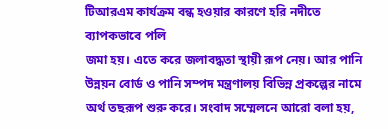টিআরএম কার্যক্রম বন্ধ হওয়ার কারণে হরি নদীতে ব্যাপকভাবে পলি
জমা হয়। এতে করে জলাবদ্ধতা স্থায়ী রূপ নেয়। আর পানি উন্নয়ন বোর্ড ও পানি সম্পদ মন্ত্রণালয় বিভিন্ন প্রকল্পের নামে অর্থ তছরূপ শুরু করে। সংবাদ সম্মেলনে আরো বলা হয়,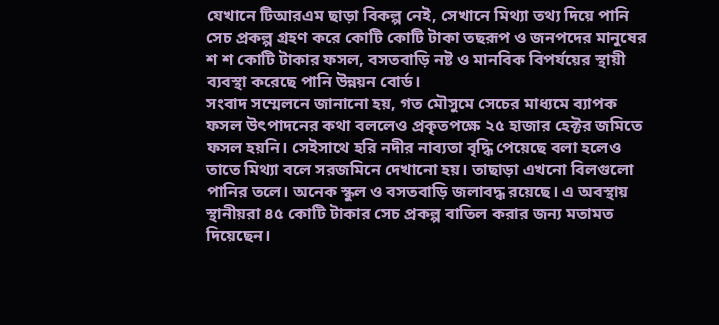যেখানে টিআরএম ছাড়া বিকল্প নেই, সেখানে মিথ্যা তথ্য দিয়ে পানি সেচ প্রকল্প গ্রহণ করে কোটি কোটি টাকা তছরূপ ও জনপদের মানুষের শ শ কোটি টাকার ফসল, বসতবাড়ি নষ্ট ও মানবিক বিপর্যয়ের স্থায়ী ব্যবস্থা করেছে পানি উন্নয়ন বোর্ড।
সংবাদ সম্মেলনে জানানো হয়, গত মৌসুমে সেচের মাধ্যমে ব্যাপক ফসল উৎপাদনের কথা বললেও প্রকৃতপক্ষে ২৫ হাজার হেক্টর জমিতে ফসল হয়নি। সেইসাথে হরি নদীর নাব্যতা বৃদ্ধি পেয়েছে বলা হলেও তাতে মিথ্যা বলে সরজমিনে দেখানো হয়। তাছাড়া এখনো বিলগুলো পানির তলে। অনেক স্কুল ও বসতবাড়ি জলাবদ্ধ রয়েছে। এ অবস্থায় স্থানীয়রা ৪৫ কোটি টাকার সেচ প্রকল্প বাতিল করার জন্য মতামত দিয়েছেন।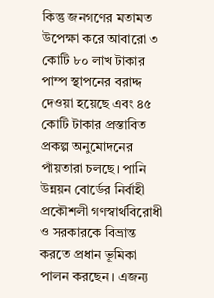কিন্তু জনগণের মতামত উপেক্ষা করে আবারো ৩ কোটি ৮০ লাখ টাকার পাম্প স্থাপনের বরাদ্দ দেওয়া হয়েছে এবং ৪৫ কোটি টাকার প্রস্তাবিত প্রকল্প অনুমোদনের পাঁয়তারা চলছে। পানি উন্নয়ন বোর্ডের নির্বাহী প্রকৌশলী গণস্বার্থবিরোধী ও সরকারকে বিভ্রান্ত করতে প্রধান ভূমিকা পালন করছেন। এজন্য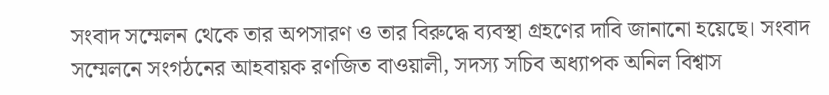সংবাদ সম্মেলন থেকে তার অপসারণ ও তার বিরুদ্ধে ব্যবস্থা গ্রহণের দাবি জানানো হয়েছে। সংবাদ সম্মেলনে সংগঠনের আহবায়ক রণজিত বাওয়ালী, সদস্য সচিব অধ্যাপক অনিল বিশ্বাস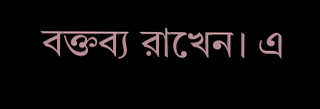বক্তব্য রাখেন। এ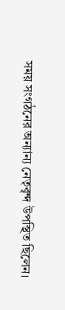সময় সংগঠনের অন্যান্য নেতৃবৃন্দ উপস্থিত ছিলেন।